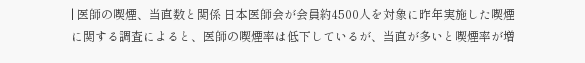| 医師の喫煙、当直数と関係 日本医師会が会員約4500人を対象に昨年実施した喫煙に関する調査によると、医師の喫煙率は低下しているが、当直が多いと喫煙率が増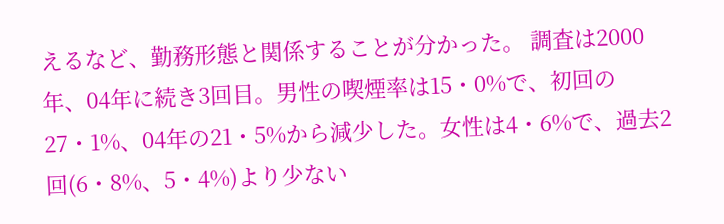えるなど、勤務形態と関係することが分かった。 調査は2000年、04年に続き3回目。男性の喫煙率は15・0%で、初回の27・1%、04年の21・5%から減少した。女性は4・6%で、過去2回(6・8%、5・4%)より少ない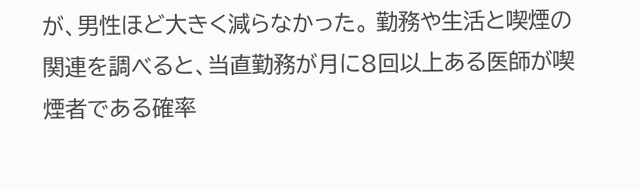が、男性ほど大きく減らなかった。 勤務や生活と喫煙の関連を調べると、当直勤務が月に8回以上ある医師が喫煙者である確率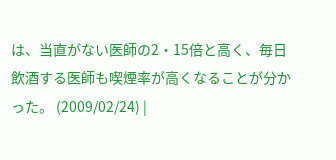は、当直がない医師の2・15倍と高く、毎日飲酒する医師も喫煙率が高くなることが分かった。 (2009/02/24) |